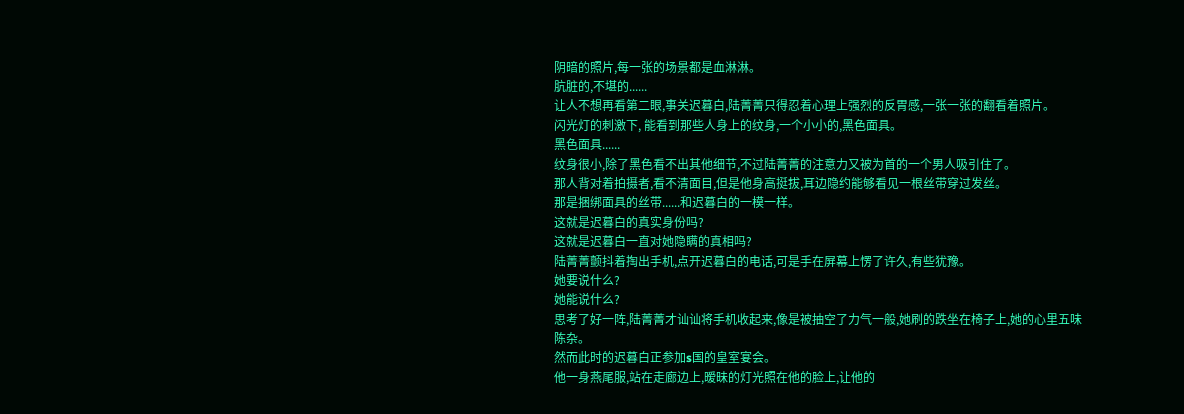阴暗的照片,每一张的场景都是血淋淋。
肮脏的,不堪的......
让人不想再看第二眼,事关迟暮白,陆菁菁只得忍着心理上强烈的反胃感,一张一张的翻看着照片。
闪光灯的刺激下, 能看到那些人身上的纹身,一个小小的,黑色面具。
黑色面具......
纹身很小,除了黑色看不出其他细节,不过陆菁菁的注意力又被为首的一个男人吸引住了。
那人背对着拍摄者,看不清面目,但是他身高挺拔,耳边隐约能够看见一根丝带穿过发丝。
那是捆绑面具的丝带......和迟暮白的一模一样。
这就是迟暮白的真实身份吗?
这就是迟暮白一直对她隐瞒的真相吗?
陆菁菁颤抖着掏出手机,点开迟暮白的电话,可是手在屏幕上愣了许久,有些犹豫。
她要说什么?
她能说什么?
思考了好一阵,陆菁菁才讪讪将手机收起来,像是被抽空了力气一般,她刷的跌坐在椅子上,她的心里五味陈杂。
然而此时的迟暮白正参加s国的皇室宴会。
他一身燕尾服,站在走廊边上,暧昧的灯光照在他的脸上,让他的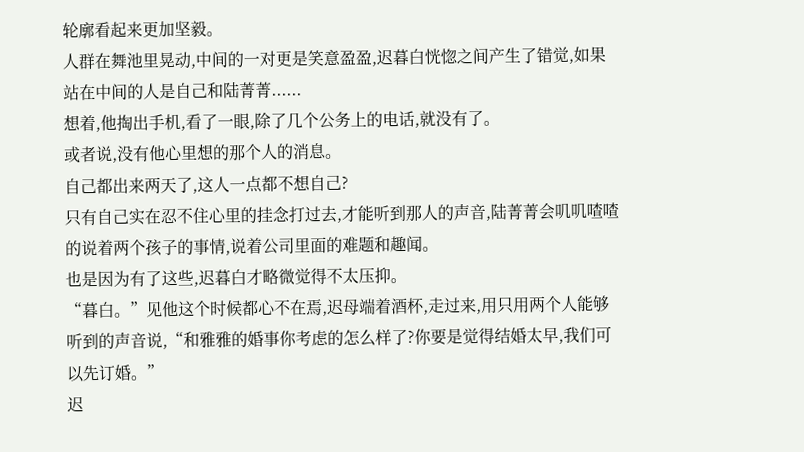轮廓看起来更加坚毅。
人群在舞池里晃动,中间的一对更是笑意盈盈,迟暮白恍惚之间产生了错觉,如果站在中间的人是自己和陆菁菁......
想着,他掏出手机,看了一眼,除了几个公务上的电话,就没有了。
或者说,没有他心里想的那个人的消息。
自己都出来两天了,这人一点都不想自己?
只有自己实在忍不住心里的挂念打过去,才能听到那人的声音,陆菁菁会叽叽喳喳的说着两个孩子的事情,说着公司里面的难题和趣闻。
也是因为有了这些,迟暮白才略微觉得不太压抑。
“暮白。”见他这个时候都心不在焉,迟母端着酒杯,走过来,用只用两个人能够听到的声音说,“和雅雅的婚事你考虑的怎么样了?你要是觉得结婚太早,我们可以先订婚。”
迟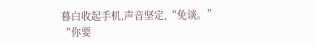暮白收起手机,声音坚定,“免谈。”
“你要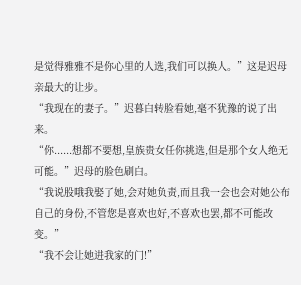是觉得雅雅不是你心里的人选,我们可以换人。”这是迟母亲最大的让步。
“我现在的妻子。”迟暮白转脸看她,毫不犹豫的说了出来。
“你......想都不要想,皇族贵女任你挑选,但是那个女人绝无可能。”迟母的脸色刷白。
“我说股哦我娶了她,会对她负责,而且我一会也会对她公布自己的身份,不管您是喜欢也好,不喜欢也罢,都不可能改变。”
“我不会让她进我家的门!”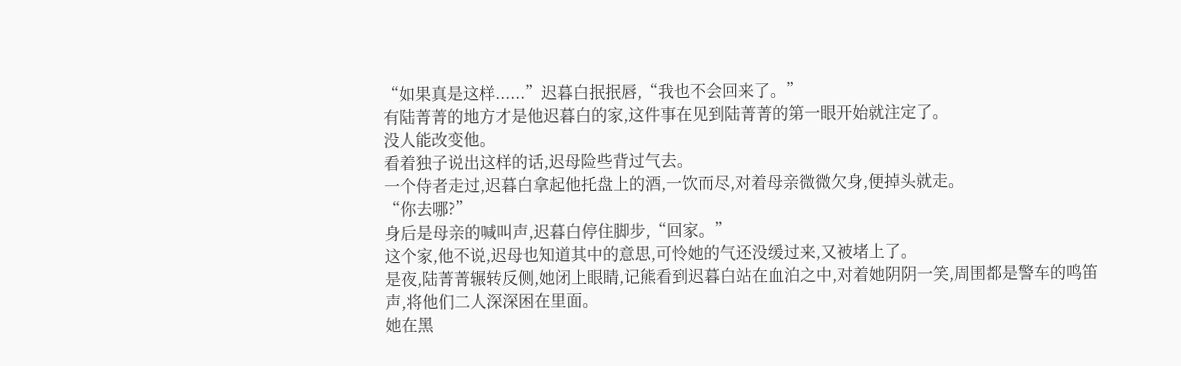“如果真是这样......”迟暮白抿抿唇,“我也不会回来了。”
有陆菁菁的地方才是他迟暮白的家,这件事在见到陆菁菁的第一眼开始就注定了。
没人能改变他。
看着独子说出这样的话,迟母险些背过气去。
一个侍者走过,迟暮白拿起他托盘上的酒,一饮而尽,对着母亲微微欠身,便掉头就走。
“你去哪?”
身后是母亲的喊叫声,迟暮白停住脚步,“回家。”
这个家,他不说,迟母也知道其中的意思,可怜她的气还没缓过来,又被堵上了。
是夜,陆菁菁辗转反侧,她闭上眼睛,记熊看到迟暮白站在血泊之中,对着她阴阴一笑,周围都是警车的鸣笛声,将他们二人深深困在里面。
她在黑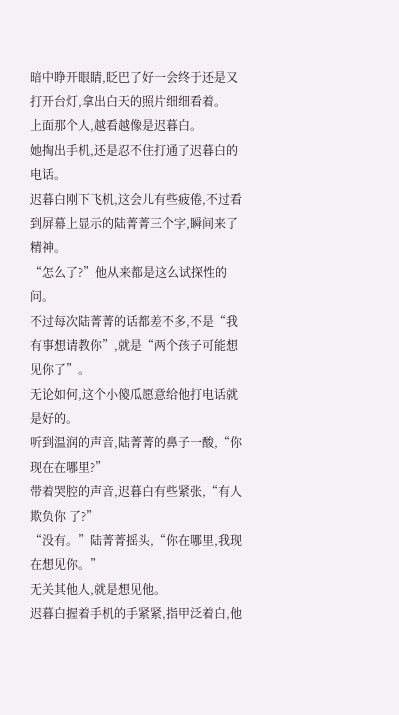暗中睁开眼睛,眨巴了好一会终于还是又打开台灯,拿出白天的照片细细看着。
上面那个人,越看越像是迟暮白。
她掏出手机,还是忍不住打通了迟暮白的电话。
迟暮白刚下飞机,这会儿有些疲倦,不过看到屏幕上显示的陆菁菁三个字,瞬间来了精神。
“怎么了?”他从来都是这么试探性的问。
不过每次陆菁菁的话都差不多,不是“我有事想请教你”,就是“两个孩子可能想见你了”。
无论如何,这个小傻瓜愿意给他打电话就是好的。
听到温润的声音,陆菁菁的鼻子一酸,“你现在在哪里?”
带着哭腔的声音,迟暮白有些紧张,“有人欺负你 了?”
“没有。”陆菁菁摇头,“你在哪里,我现在想见你。”
无关其他人,就是想见他。
迟暮白握着手机的手紧紧,指甲泛着白,他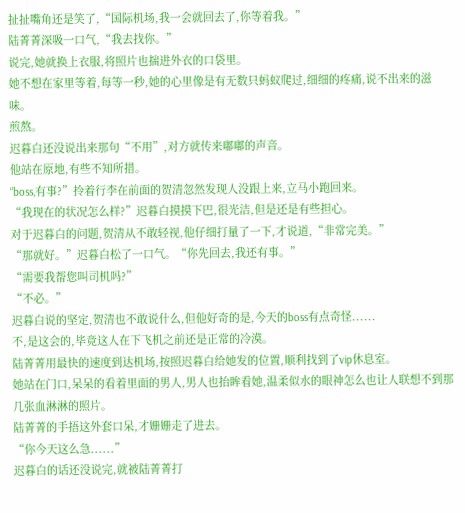扯扯嘴角还是笑了,“国际机场,我一会就回去了,你等着我。”
陆菁菁深吸一口气,“我去找你。”
说完,她就换上衣服,将照片也揣进外衣的口袋里。
她不想在家里等着,每等一秒,她的心里像是有无数只蚂蚁爬过,细细的疼痛,说不出来的滋味。
煎熬。
迟暮白还没说出来那句“不用”,对方就传来嘟嘟的声音。
他站在原地,有些不知所措。
“boss,有事?”拎着行李在前面的贺清忽然发现人没跟上来,立马小跑回来。
“我现在的状况怎么样?”迟暮白摸摸下巴,很光洁,但是还是有些担心。
对于迟暮白的问题,贺清从不敢轻视,他仔细打量了一下,才说道,“非常完美。”
“那就好。”迟暮白松了一口气。“你先回去,我还有事。”
“需要我帮您叫司机吗?”
“不必。”
迟暮白说的坚定,贺清也不敢说什么,但他好奇的是,今天的boss有点奇怪......
不,是这会的,毕竟这人在下飞机之前还是正常的冷漠。
陆菁菁用最快的速度到达机场,按照迟暮白给她发的位置,顺利找到了vip休息室。
她站在门口,呆呆的看着里面的男人,男人也抬眸看她,温柔似水的眼神怎么也让人联想不到那几张血淋淋的照片。
陆菁菁的手捂这外套口呆,才姗姗走了进去。
“你今天这么急......”
迟暮白的话还没说完,就被陆菁菁打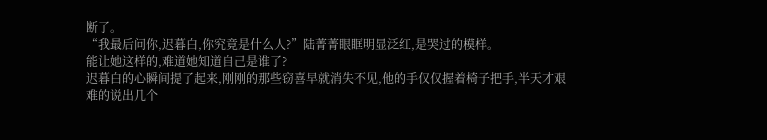断了。
“我最后问你,迟暮白,你究竟是什么人?”陆菁菁眼眶明显泛红,是哭过的模样。
能让她这样的,难道她知道自己是谁了?
迟暮白的心瞬间提了起来,刚刚的那些窃喜早就消失不见,他的手仅仅握着椅子把手,半天才艰难的说出几个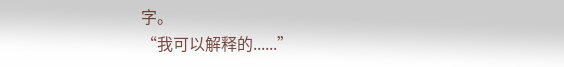字。
“我可以解释的......”